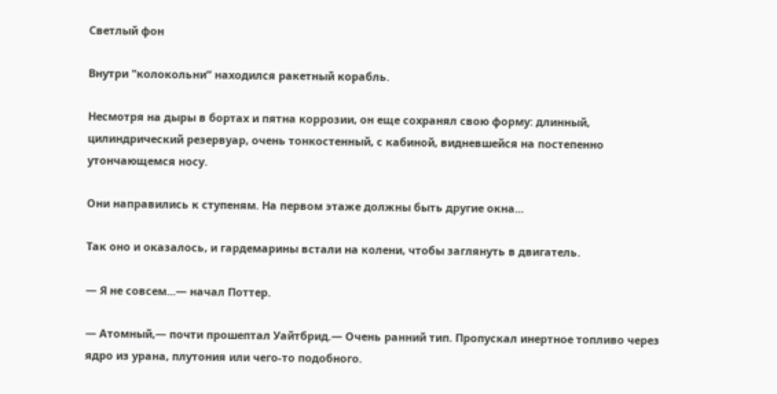Светлый фон

Внутри "колокольни” находился ракетный корабль.

Несмотря на дыры в бортах и пятна коррозии, он еще сохранял свою форму: длинный, цилиндрический резервуар, очень тонкостенный, с кабиной, видневшейся на постепенно утончающемся носу.

Они направились к ступеням. На первом этаже должны быть другие окна...

Так оно и оказалось, и гардемарины встали на колени, чтобы заглянуть в двигатель.

— Я не совсем...— начал Поттер.

— Атомный,— почти прошептал Уайтбрид.— Очень ранний тип. Пропускал инертное топливо через ядро из урана, плутония или чего-то подобного.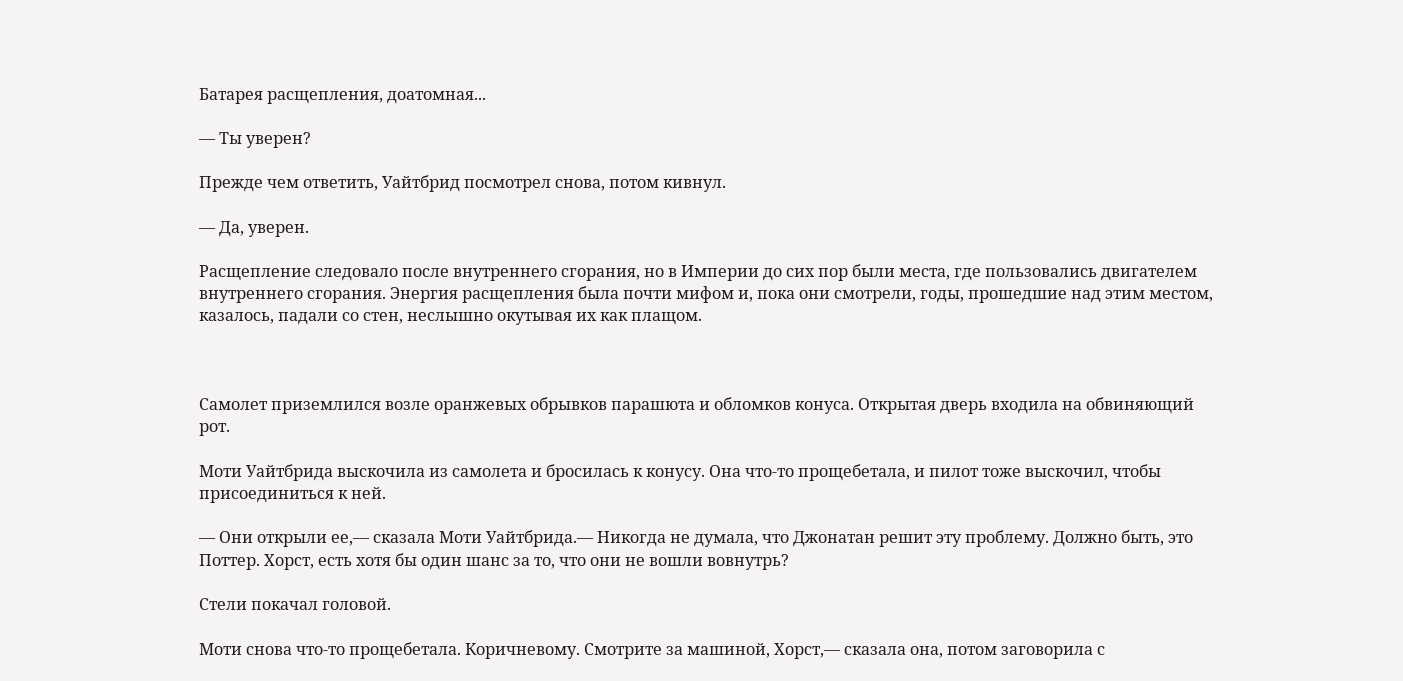Батарея расщепления, доатомная...

— Ты уверен?

Прежде чем ответить, Уайтбрид посмотрел снова, потом кивнул.

— Да, уверен.

Расщепление следовало после внутреннего сгорания, но в Империи до сих пор были места, где пользовались двигателем внутреннего сгорания. Энергия расщепления была почти мифом и, пока они смотрели, годы, прошедшие над этим местом, казалось, падали со стен, неслышно окутывая их как плащом.



Самолет приземлился возле оранжевых обрывков парашюта и обломков конуса. Открытая дверь входила на обвиняющий рот.

Моти Уайтбрида выскочила из самолета и бросилась к конусу. Она что-то прощебетала, и пилот тоже выскочил, чтобы присоединиться к ней.

— Они открыли ее,— сказала Моти Уайтбрида.— Никогда не думала, что Джонатан решит эту проблему. Должно быть, это Поттер. Хорст, есть хотя бы один шанс за то, что они не вошли вовнутрь?

Стели покачал головой.

Моти снова что-то прощебетала. Коричневому. Смотрите за машиной, Хорст,— сказала она, потом заговорила с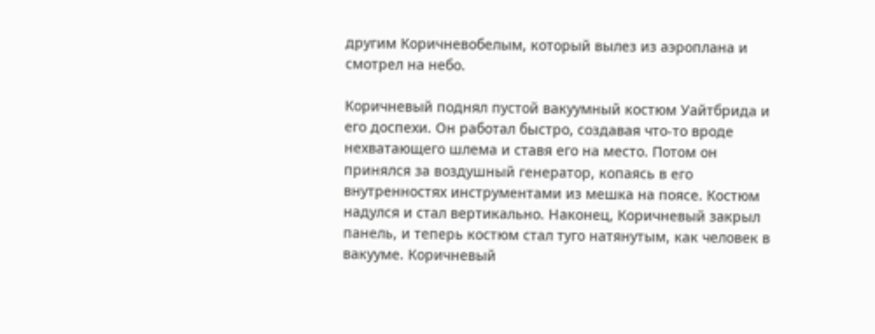другим Коричневобелым, который вылез из аэроплана и смотрел на небо.

Коричневый поднял пустой вакуумный костюм Уайтбрида и его доспехи. Он работал быстро, создавая что-то вроде нехватающего шлема и ставя его на место. Потом он принялся за воздушный генератор, копаясь в его внутренностях инструментами из мешка на поясе. Костюм надулся и стал вертикально. Наконец, Коричневый закрыл панель, и теперь костюм стал туго натянутым, как человек в вакууме. Коричневый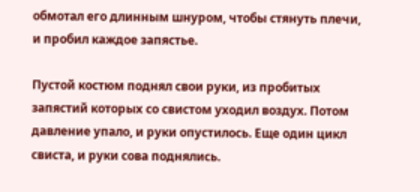обмотал его длинным шнуром, чтобы стянуть плечи, и пробил каждое запястье.

Пустой костюм поднял свои руки, из пробитых запястий которых со свистом уходил воздух. Потом давление упало, и руки опустилось. Еще один цикл свиста, и руки сова поднялись.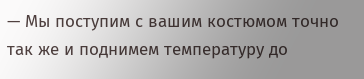— Мы поступим с вашим костюмом точно так же и поднимем температуру до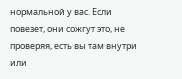нормальной у вас. Если повезет, они сожгут это, не проверяя, есть вы там внутри или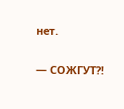нет.

— СОЖГУТ?!